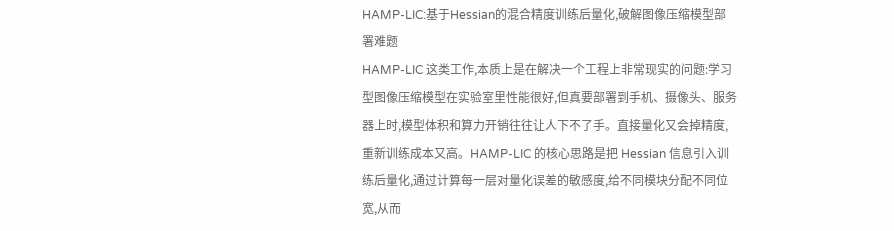HAMP-LIC:基于Hessian的混合精度训练后量化,破解图像压缩模型部署难题
HAMP-LIC 这类工作,本质上是在解决一个工程上非常现实的问题:学习型图像压缩模型在实验室里性能很好,但真要部署到手机、摄像头、服务器上时,模型体积和算力开销往往让人下不了手。直接量化又会掉精度,重新训练成本又高。HAMP-LIC 的核心思路是把 Hessian 信息引入训练后量化,通过计算每一层对量化误差的敏感度,给不同模块分配不同位宽,从而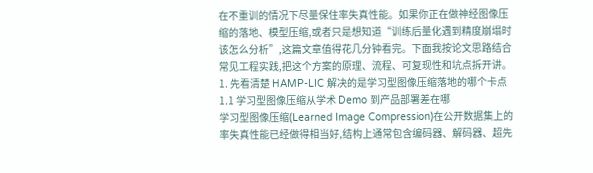在不重训的情况下尽量保住率失真性能。如果你正在做神经图像压缩的落地、模型压缩,或者只是想知道“训练后量化遇到精度崩塌时该怎么分析”,这篇文章值得花几分钟看完。下面我按论文思路结合常见工程实践,把这个方案的原理、流程、可复现性和坑点拆开讲。
1. 先看清楚 HAMP-LIC 解决的是学习型图像压缩落地的哪个卡点
1.1 学习型图像压缩从学术 Demo 到产品部署差在哪
学习型图像压缩(Learned Image Compression)在公开数据集上的率失真性能已经做得相当好,结构上通常包含编码器、解码器、超先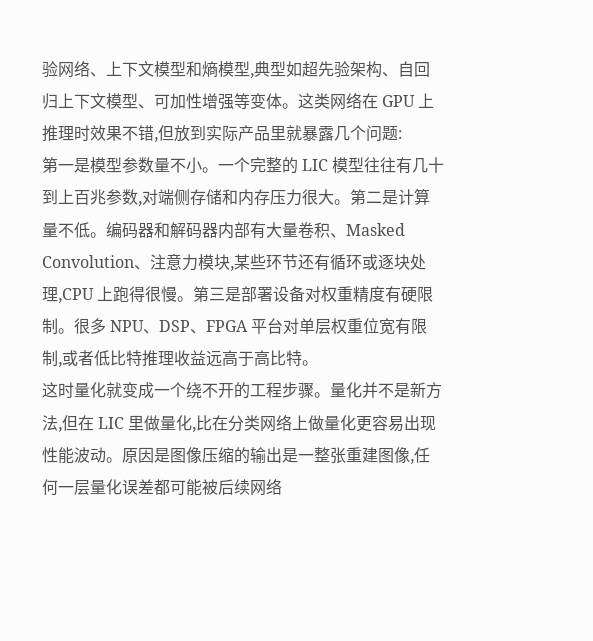验网络、上下文模型和熵模型,典型如超先验架构、自回归上下文模型、可加性增强等变体。这类网络在 GPU 上推理时效果不错,但放到实际产品里就暴露几个问题:
第一是模型参数量不小。一个完整的 LIC 模型往往有几十到上百兆参数,对端侧存储和内存压力很大。第二是计算量不低。编码器和解码器内部有大量卷积、Masked Convolution、注意力模块,某些环节还有循环或逐块处理,CPU 上跑得很慢。第三是部署设备对权重精度有硬限制。很多 NPU、DSP、FPGA 平台对单层权重位宽有限制,或者低比特推理收益远高于高比特。
这时量化就变成一个绕不开的工程步骤。量化并不是新方法,但在 LIC 里做量化,比在分类网络上做量化更容易出现性能波动。原因是图像压缩的输出是一整张重建图像,任何一层量化误差都可能被后续网络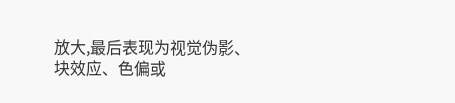放大,最后表现为视觉伪影、块效应、色偏或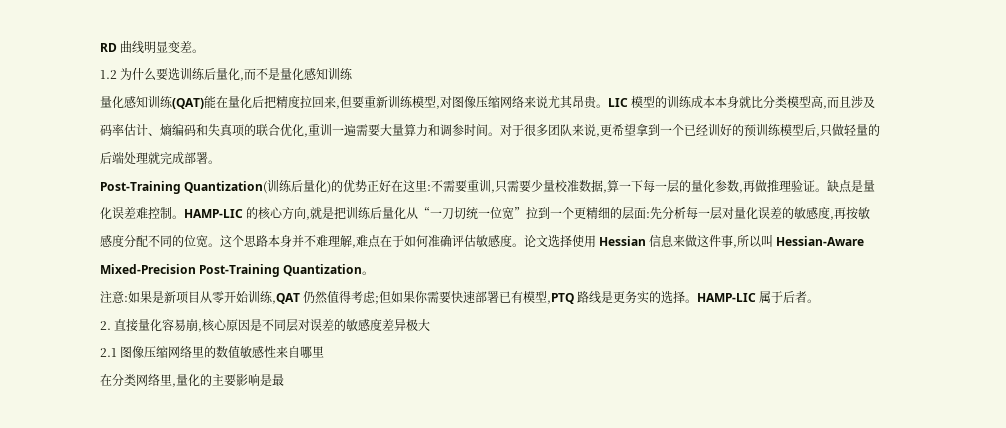RD 曲线明显变差。
1.2 为什么要选训练后量化,而不是量化感知训练
量化感知训练(QAT)能在量化后把精度拉回来,但要重新训练模型,对图像压缩网络来说尤其昂贵。LIC 模型的训练成本本身就比分类模型高,而且涉及码率估计、熵编码和失真项的联合优化,重训一遍需要大量算力和调参时间。对于很多团队来说,更希望拿到一个已经训好的预训练模型后,只做轻量的后端处理就完成部署。
Post-Training Quantization(训练后量化)的优势正好在这里:不需要重训,只需要少量校准数据,算一下每一层的量化参数,再做推理验证。缺点是量化误差难控制。HAMP-LIC 的核心方向,就是把训练后量化从“一刀切统一位宽”拉到一个更精细的层面:先分析每一层对量化误差的敏感度,再按敏感度分配不同的位宽。这个思路本身并不难理解,难点在于如何准确评估敏感度。论文选择使用 Hessian 信息来做这件事,所以叫 Hessian-Aware Mixed-Precision Post-Training Quantization。
注意:如果是新项目从零开始训练,QAT 仍然值得考虑;但如果你需要快速部署已有模型,PTQ 路线是更务实的选择。HAMP-LIC 属于后者。
2. 直接量化容易崩,核心原因是不同层对误差的敏感度差异极大
2.1 图像压缩网络里的数值敏感性来自哪里
在分类网络里,量化的主要影响是最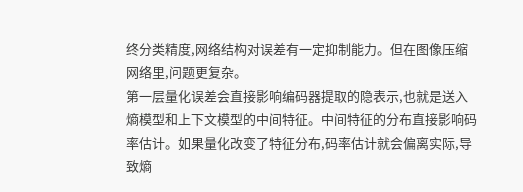终分类精度,网络结构对误差有一定抑制能力。但在图像压缩网络里,问题更复杂。
第一层量化误差会直接影响编码器提取的隐表示,也就是送入熵模型和上下文模型的中间特征。中间特征的分布直接影响码率估计。如果量化改变了特征分布,码率估计就会偏离实际,导致熵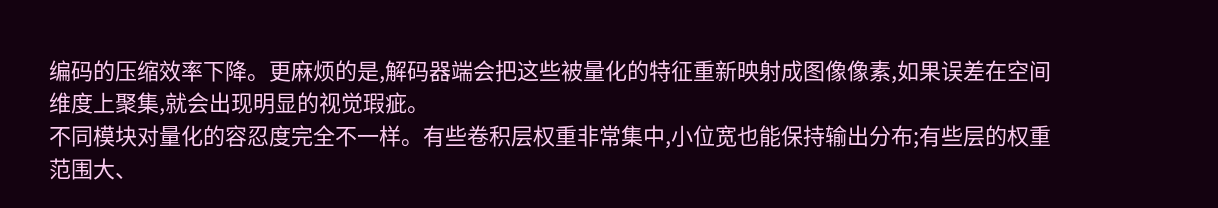编码的压缩效率下降。更麻烦的是,解码器端会把这些被量化的特征重新映射成图像像素,如果误差在空间维度上聚集,就会出现明显的视觉瑕疵。
不同模块对量化的容忍度完全不一样。有些卷积层权重非常集中,小位宽也能保持输出分布;有些层的权重范围大、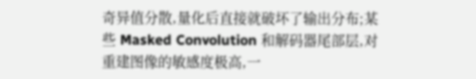奇异值分散,量化后直接就破坏了输出分布;某些 Masked Convolution 和解码器尾部层,对重建图像的敏感度极高,一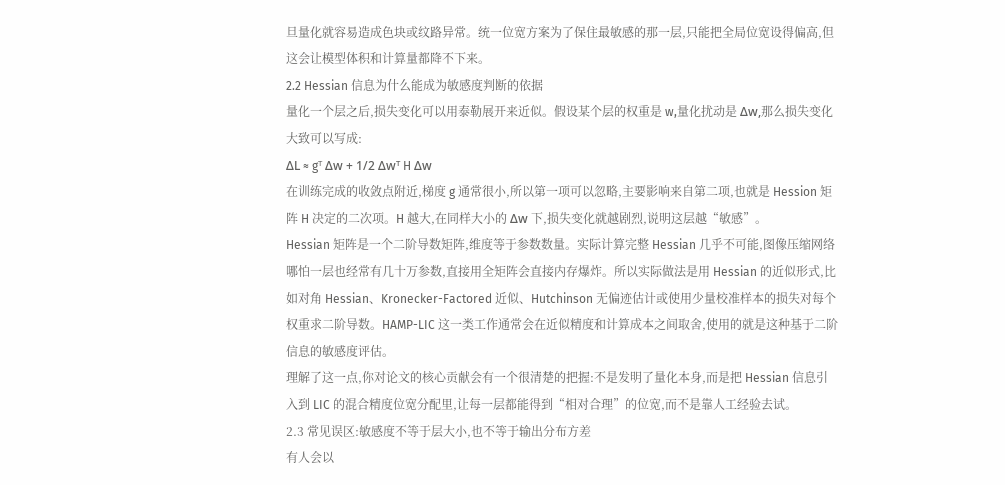旦量化就容易造成色块或纹路异常。统一位宽方案为了保住最敏感的那一层,只能把全局位宽设得偏高,但这会让模型体积和计算量都降不下来。
2.2 Hessian 信息为什么能成为敏感度判断的依据
量化一个层之后,损失变化可以用泰勒展开来近似。假设某个层的权重是 w,量化扰动是 Δw,那么损失变化大致可以写成:
ΔL ≈ gᵀ Δw + 1/2 Δwᵀ H Δw
在训练完成的收敛点附近,梯度 g 通常很小,所以第一项可以忽略,主要影响来自第二项,也就是 Hession 矩阵 H 决定的二次项。H 越大,在同样大小的 Δw 下,损失变化就越剧烈,说明这层越“敏感”。
Hessian 矩阵是一个二阶导数矩阵,维度等于参数数量。实际计算完整 Hessian 几乎不可能,图像压缩网络哪怕一层也经常有几十万参数,直接用全矩阵会直接内存爆炸。所以实际做法是用 Hessian 的近似形式,比如对角 Hessian、Kronecker-Factored 近似、Hutchinson 无偏迹估计或使用少量校准样本的损失对每个权重求二阶导数。HAMP-LIC 这一类工作通常会在近似精度和计算成本之间取舍,使用的就是这种基于二阶信息的敏感度评估。
理解了这一点,你对论文的核心贡献会有一个很清楚的把握:不是发明了量化本身,而是把 Hessian 信息引入到 LIC 的混合精度位宽分配里,让每一层都能得到“相对合理”的位宽,而不是靠人工经验去试。
2.3 常见误区:敏感度不等于层大小,也不等于输出分布方差
有人会以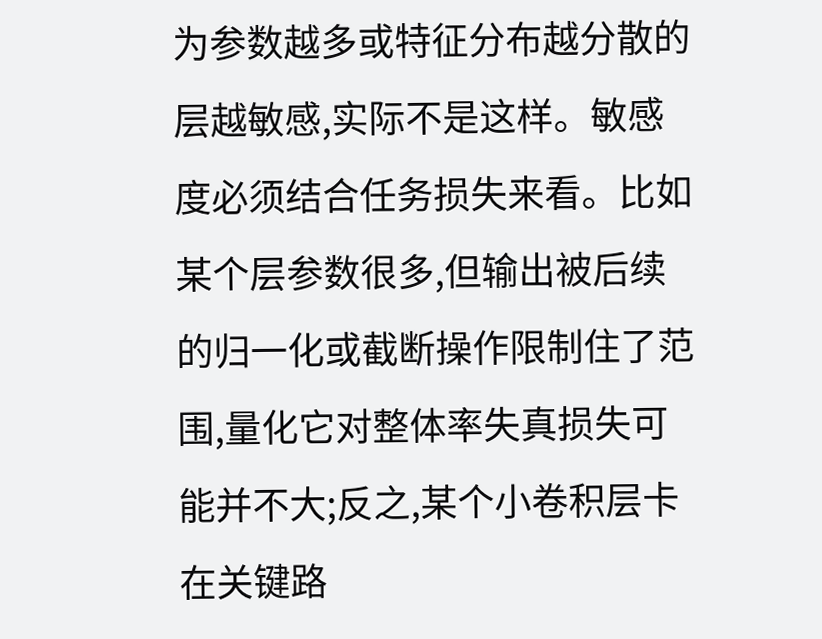为参数越多或特征分布越分散的层越敏感,实际不是这样。敏感度必须结合任务损失来看。比如某个层参数很多,但输出被后续的归一化或截断操作限制住了范围,量化它对整体率失真损失可能并不大;反之,某个小卷积层卡在关键路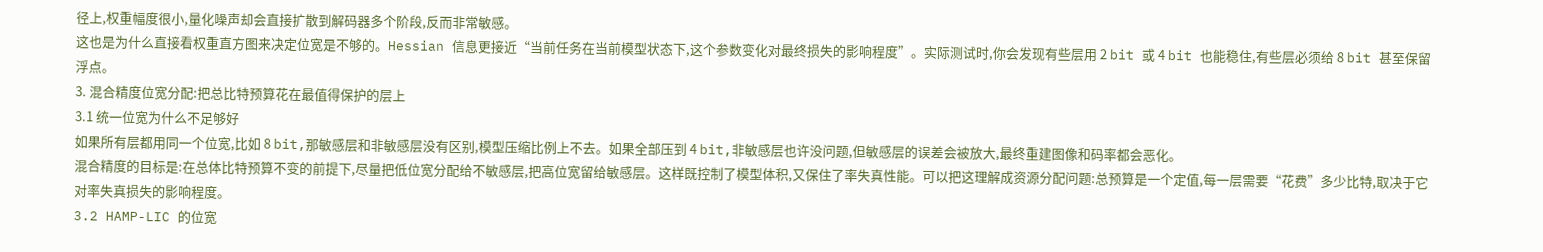径上,权重幅度很小,量化噪声却会直接扩散到解码器多个阶段,反而非常敏感。
这也是为什么直接看权重直方图来决定位宽是不够的。Hessian 信息更接近“当前任务在当前模型状态下,这个参数变化对最终损失的影响程度”。实际测试时,你会发现有些层用 2 bit 或 4 bit 也能稳住,有些层必须给 8 bit 甚至保留浮点。
3. 混合精度位宽分配:把总比特预算花在最值得保护的层上
3.1 统一位宽为什么不足够好
如果所有层都用同一个位宽,比如 8 bit,那敏感层和非敏感层没有区别,模型压缩比例上不去。如果全部压到 4 bit,非敏感层也许没问题,但敏感层的误差会被放大,最终重建图像和码率都会恶化。
混合精度的目标是:在总体比特预算不变的前提下,尽量把低位宽分配给不敏感层,把高位宽留给敏感层。这样既控制了模型体积,又保住了率失真性能。可以把这理解成资源分配问题:总预算是一个定值,每一层需要“花费”多少比特,取决于它对率失真损失的影响程度。
3.2 HAMP-LIC 的位宽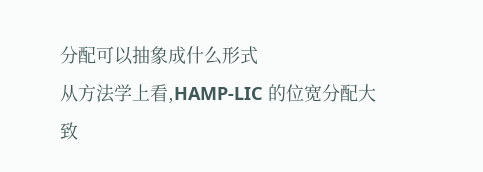分配可以抽象成什么形式
从方法学上看,HAMP-LIC 的位宽分配大致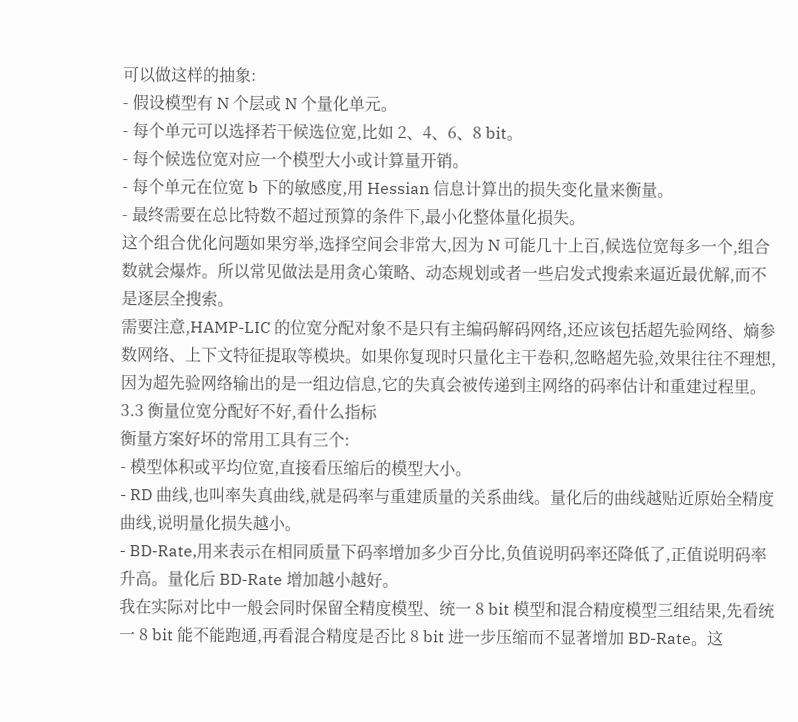可以做这样的抽象:
- 假设模型有 N 个层或 N 个量化单元。
- 每个单元可以选择若干候选位宽,比如 2、4、6、8 bit。
- 每个候选位宽对应一个模型大小或计算量开销。
- 每个单元在位宽 b 下的敏感度,用 Hessian 信息计算出的损失变化量来衡量。
- 最终需要在总比特数不超过预算的条件下,最小化整体量化损失。
这个组合优化问题如果穷举,选择空间会非常大,因为 N 可能几十上百,候选位宽每多一个,组合数就会爆炸。所以常见做法是用贪心策略、动态规划或者一些启发式搜索来逼近最优解,而不是逐层全搜索。
需要注意,HAMP-LIC 的位宽分配对象不是只有主编码解码网络,还应该包括超先验网络、熵参数网络、上下文特征提取等模块。如果你复现时只量化主干卷积,忽略超先验,效果往往不理想,因为超先验网络输出的是一组边信息,它的失真会被传递到主网络的码率估计和重建过程里。
3.3 衡量位宽分配好不好,看什么指标
衡量方案好坏的常用工具有三个:
- 模型体积或平均位宽,直接看压缩后的模型大小。
- RD 曲线,也叫率失真曲线,就是码率与重建质量的关系曲线。量化后的曲线越贴近原始全精度曲线,说明量化损失越小。
- BD-Rate,用来表示在相同质量下码率增加多少百分比,负值说明码率还降低了,正值说明码率升高。量化后 BD-Rate 增加越小越好。
我在实际对比中一般会同时保留全精度模型、统一 8 bit 模型和混合精度模型三组结果,先看统一 8 bit 能不能跑通,再看混合精度是否比 8 bit 进一步压缩而不显著增加 BD-Rate。这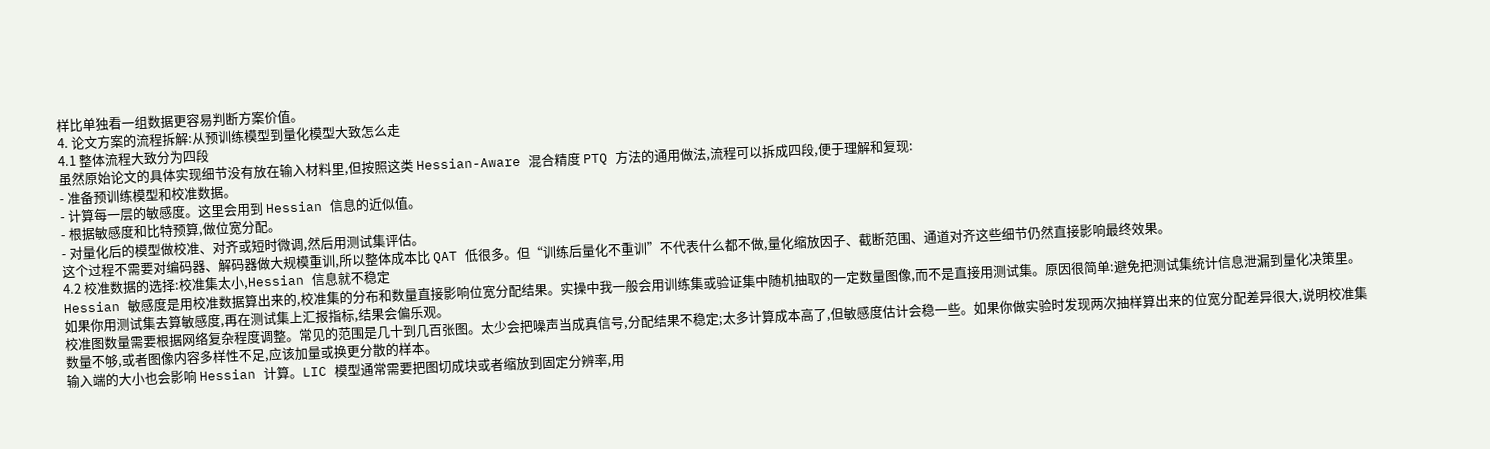样比单独看一组数据更容易判断方案价值。
4. 论文方案的流程拆解:从预训练模型到量化模型大致怎么走
4.1 整体流程大致分为四段
虽然原始论文的具体实现细节没有放在输入材料里,但按照这类 Hessian-Aware 混合精度 PTQ 方法的通用做法,流程可以拆成四段,便于理解和复现:
- 准备预训练模型和校准数据。
- 计算每一层的敏感度。这里会用到 Hessian 信息的近似值。
- 根据敏感度和比特预算,做位宽分配。
- 对量化后的模型做校准、对齐或短时微调,然后用测试集评估。
这个过程不需要对编码器、解码器做大规模重训,所以整体成本比 QAT 低很多。但“训练后量化不重训”不代表什么都不做,量化缩放因子、截断范围、通道对齐这些细节仍然直接影响最终效果。
4.2 校准数据的选择:校准集太小,Hessian 信息就不稳定
Hessian 敏感度是用校准数据算出来的,校准集的分布和数量直接影响位宽分配结果。实操中我一般会用训练集或验证集中随机抽取的一定数量图像,而不是直接用测试集。原因很简单:避免把测试集统计信息泄漏到量化决策里。如果你用测试集去算敏感度,再在测试集上汇报指标,结果会偏乐观。
校准图数量需要根据网络复杂程度调整。常见的范围是几十到几百张图。太少会把噪声当成真信号,分配结果不稳定;太多计算成本高了,但敏感度估计会稳一些。如果你做实验时发现两次抽样算出来的位宽分配差异很大,说明校准集数量不够,或者图像内容多样性不足,应该加量或换更分散的样本。
输入端的大小也会影响 Hessian 计算。LIC 模型通常需要把图切成块或者缩放到固定分辨率,用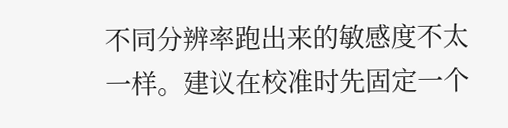不同分辨率跑出来的敏感度不太一样。建议在校准时先固定一个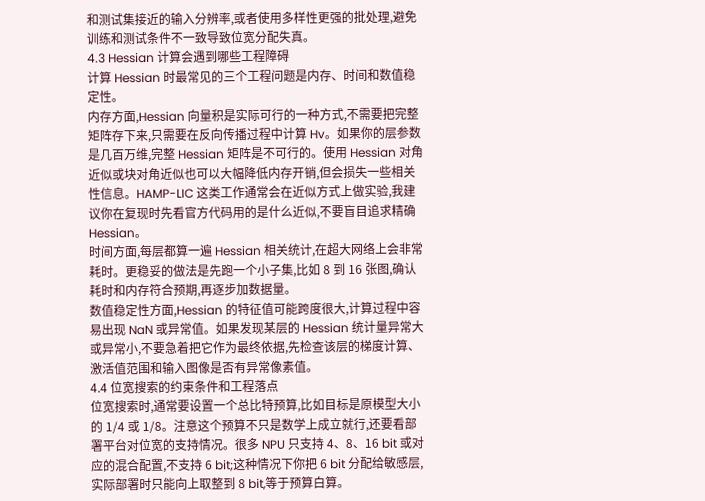和测试集接近的输入分辨率,或者使用多样性更强的批处理,避免训练和测试条件不一致导致位宽分配失真。
4.3 Hessian 计算会遇到哪些工程障碍
计算 Hessian 时最常见的三个工程问题是内存、时间和数值稳定性。
内存方面,Hessian 向量积是实际可行的一种方式,不需要把完整矩阵存下来,只需要在反向传播过程中计算 Hv。如果你的层参数是几百万维,完整 Hessian 矩阵是不可行的。使用 Hessian 对角近似或块对角近似也可以大幅降低内存开销,但会损失一些相关性信息。HAMP-LIC 这类工作通常会在近似方式上做实验,我建议你在复现时先看官方代码用的是什么近似,不要盲目追求精确 Hessian。
时间方面,每层都算一遍 Hessian 相关统计,在超大网络上会非常耗时。更稳妥的做法是先跑一个小子集,比如 8 到 16 张图,确认耗时和内存符合预期,再逐步加数据量。
数值稳定性方面,Hessian 的特征值可能跨度很大,计算过程中容易出现 NaN 或异常值。如果发现某层的 Hessian 统计量异常大或异常小,不要急着把它作为最终依据,先检查该层的梯度计算、激活值范围和输入图像是否有异常像素值。
4.4 位宽搜索的约束条件和工程落点
位宽搜索时,通常要设置一个总比特预算,比如目标是原模型大小的 1/4 或 1/8。注意这个预算不只是数学上成立就行,还要看部署平台对位宽的支持情况。很多 NPU 只支持 4、8、16 bit 或对应的混合配置,不支持 6 bit;这种情况下你把 6 bit 分配给敏感层,实际部署时只能向上取整到 8 bit,等于预算白算。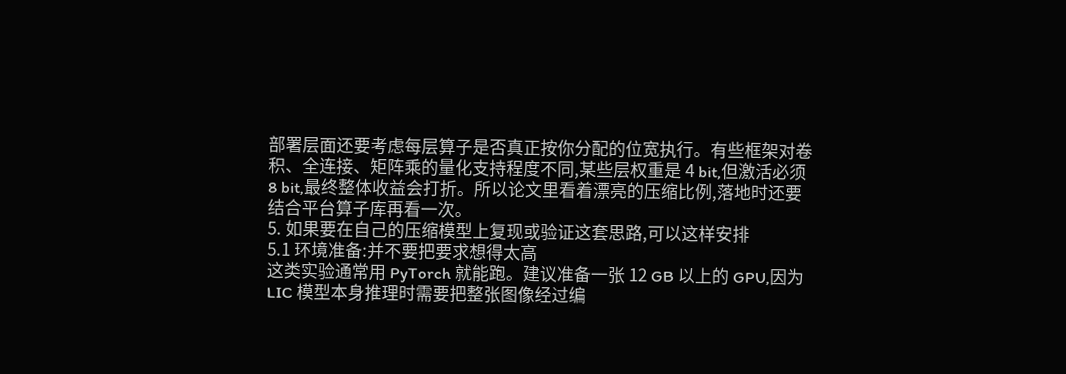部署层面还要考虑每层算子是否真正按你分配的位宽执行。有些框架对卷积、全连接、矩阵乘的量化支持程度不同,某些层权重是 4 bit,但激活必须 8 bit,最终整体收益会打折。所以论文里看着漂亮的压缩比例,落地时还要结合平台算子库再看一次。
5. 如果要在自己的压缩模型上复现或验证这套思路,可以这样安排
5.1 环境准备:并不要把要求想得太高
这类实验通常用 PyTorch 就能跑。建议准备一张 12 GB 以上的 GPU,因为 LIC 模型本身推理时需要把整张图像经过编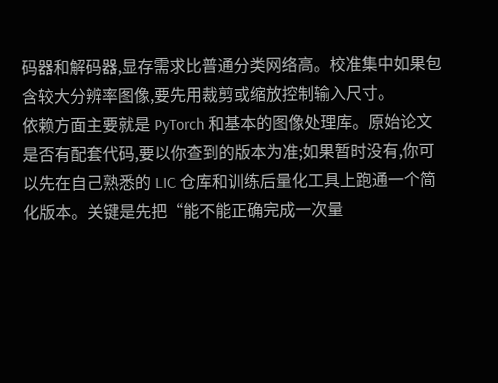码器和解码器,显存需求比普通分类网络高。校准集中如果包含较大分辨率图像,要先用裁剪或缩放控制输入尺寸。
依赖方面主要就是 PyTorch 和基本的图像处理库。原始论文是否有配套代码,要以你查到的版本为准;如果暂时没有,你可以先在自己熟悉的 LIC 仓库和训练后量化工具上跑通一个简化版本。关键是先把“能不能正确完成一次量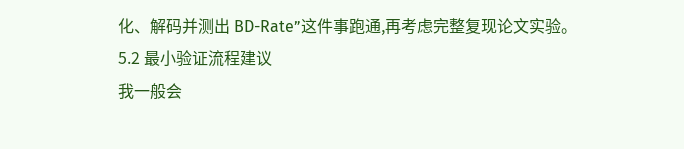化、解码并测出 BD-Rate”这件事跑通,再考虑完整复现论文实验。
5.2 最小验证流程建议
我一般会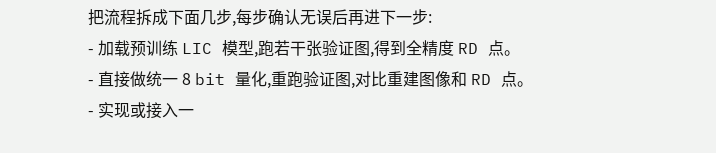把流程拆成下面几步,每步确认无误后再进下一步:
- 加载预训练 LIC 模型,跑若干张验证图,得到全精度 RD 点。
- 直接做统一 8 bit 量化,重跑验证图,对比重建图像和 RD 点。
- 实现或接入一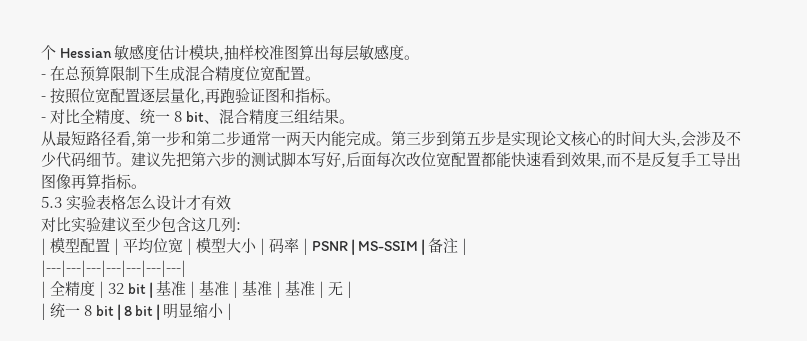个 Hessian 敏感度估计模块,抽样校准图算出每层敏感度。
- 在总预算限制下生成混合精度位宽配置。
- 按照位宽配置逐层量化,再跑验证图和指标。
- 对比全精度、统一 8 bit、混合精度三组结果。
从最短路径看,第一步和第二步通常一两天内能完成。第三步到第五步是实现论文核心的时间大头,会涉及不少代码细节。建议先把第六步的测试脚本写好,后面每次改位宽配置都能快速看到效果,而不是反复手工导出图像再算指标。
5.3 实验表格怎么设计才有效
对比实验建议至少包含这几列:
| 模型配置 | 平均位宽 | 模型大小 | 码率 | PSNR | MS-SSIM | 备注 |
|---|---|---|---|---|---|---|
| 全精度 | 32 bit | 基准 | 基准 | 基准 | 基准 | 无 |
| 统一 8 bit | 8 bit | 明显缩小 |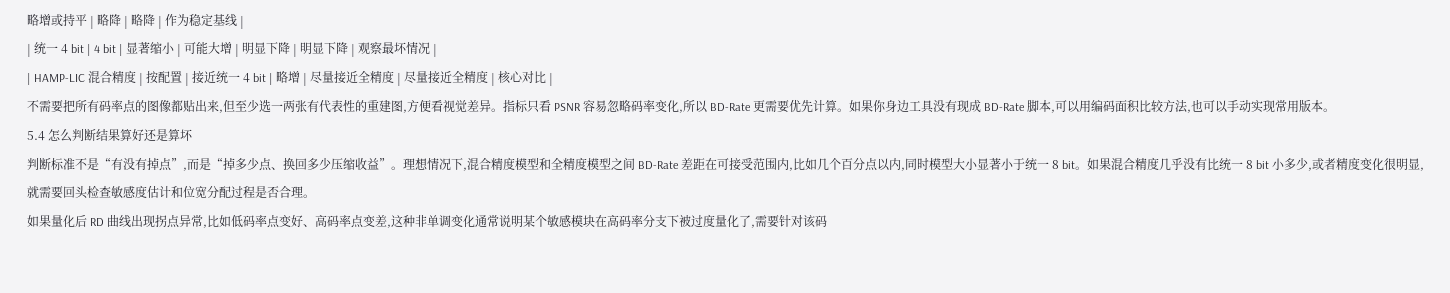略增或持平 | 略降 | 略降 | 作为稳定基线 |
| 统一 4 bit | 4 bit | 显著缩小 | 可能大增 | 明显下降 | 明显下降 | 观察最坏情况 |
| HAMP-LIC 混合精度 | 按配置 | 接近统一 4 bit | 略增 | 尽量接近全精度 | 尽量接近全精度 | 核心对比 |
不需要把所有码率点的图像都贴出来,但至少选一两张有代表性的重建图,方便看视觉差异。指标只看 PSNR 容易忽略码率变化,所以 BD-Rate 更需要优先计算。如果你身边工具没有现成 BD-Rate 脚本,可以用编码面积比较方法,也可以手动实现常用版本。
5.4 怎么判断结果算好还是算坏
判断标准不是“有没有掉点”,而是“掉多少点、换回多少压缩收益”。理想情况下,混合精度模型和全精度模型之间 BD-Rate 差距在可接受范围内,比如几个百分点以内,同时模型大小显著小于统一 8 bit。如果混合精度几乎没有比统一 8 bit 小多少,或者精度变化很明显,就需要回头检查敏感度估计和位宽分配过程是否合理。
如果量化后 RD 曲线出现拐点异常,比如低码率点变好、高码率点变差,这种非单调变化通常说明某个敏感模块在高码率分支下被过度量化了,需要针对该码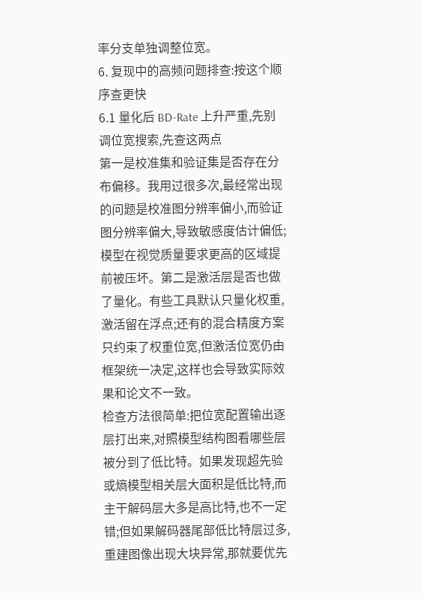率分支单独调整位宽。
6. 复现中的高频问题排查:按这个顺序查更快
6.1 量化后 BD-Rate 上升严重,先别调位宽搜索,先查这两点
第一是校准集和验证集是否存在分布偏移。我用过很多次,最经常出现的问题是校准图分辨率偏小,而验证图分辨率偏大,导致敏感度估计偏低;模型在视觉质量要求更高的区域提前被压坏。第二是激活层是否也做了量化。有些工具默认只量化权重,激活留在浮点;还有的混合精度方案只约束了权重位宽,但激活位宽仍由框架统一决定,这样也会导致实际效果和论文不一致。
检查方法很简单:把位宽配置输出逐层打出来,对照模型结构图看哪些层被分到了低比特。如果发现超先验或熵模型相关层大面积是低比特,而主干解码层大多是高比特,也不一定错;但如果解码器尾部低比特层过多,重建图像出现大块异常,那就要优先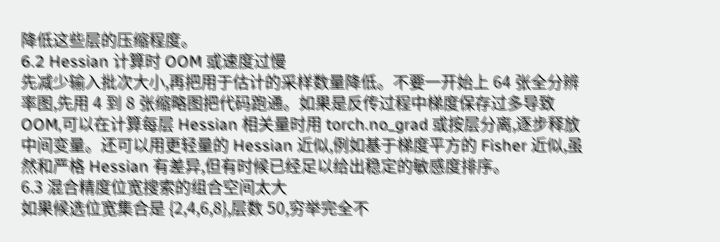降低这些层的压缩程度。
6.2 Hessian 计算时 OOM 或速度过慢
先减少输入批次大小,再把用于估计的采样数量降低。不要一开始上 64 张全分辨率图,先用 4 到 8 张缩略图把代码跑通。如果是反传过程中梯度保存过多导致 OOM,可以在计算每层 Hessian 相关量时用 torch.no_grad 或按层分离,逐步释放中间变量。还可以用更轻量的 Hessian 近似,例如基于梯度平方的 Fisher 近似,虽然和严格 Hessian 有差异,但有时候已经足以给出稳定的敏感度排序。
6.3 混合精度位宽搜索的组合空间太大
如果候选位宽集合是 {2,4,6,8},层数 50,穷举完全不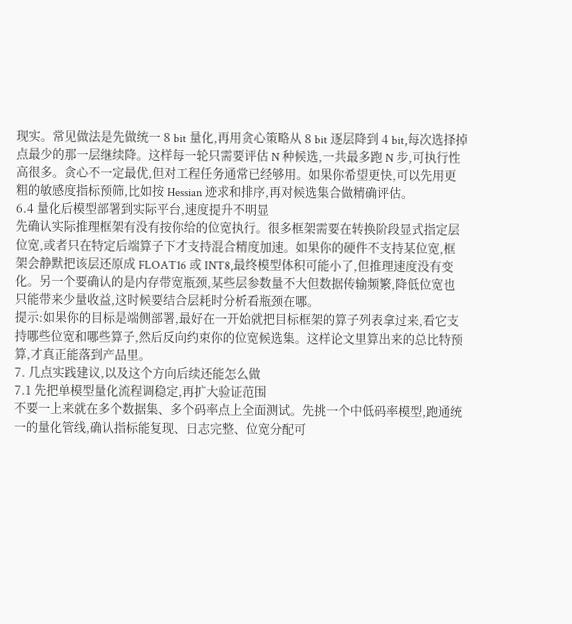现实。常见做法是先做统一 8 bit 量化,再用贪心策略从 8 bit 逐层降到 4 bit,每次选择掉点最少的那一层继续降。这样每一轮只需要评估 N 种候选,一共最多跑 N 步,可执行性高很多。贪心不一定最优,但对工程任务通常已经够用。如果你希望更快,可以先用更粗的敏感度指标预筛,比如按 Hessian 迹求和排序,再对候选集合做精确评估。
6.4 量化后模型部署到实际平台,速度提升不明显
先确认实际推理框架有没有按你给的位宽执行。很多框架需要在转换阶段显式指定层位宽,或者只在特定后端算子下才支持混合精度加速。如果你的硬件不支持某位宽,框架会静默把该层还原成 FLOAT16 或 INT8,最终模型体积可能小了,但推理速度没有变化。另一个要确认的是内存带宽瓶颈,某些层参数量不大但数据传输频繁,降低位宽也只能带来少量收益,这时候要结合层耗时分析看瓶颈在哪。
提示:如果你的目标是端侧部署,最好在一开始就把目标框架的算子列表拿过来,看它支持哪些位宽和哪些算子,然后反向约束你的位宽候选集。这样论文里算出来的总比特预算,才真正能落到产品里。
7. 几点实践建议,以及这个方向后续还能怎么做
7.1 先把单模型量化流程调稳定,再扩大验证范围
不要一上来就在多个数据集、多个码率点上全面测试。先挑一个中低码率模型,跑通统一的量化管线,确认指标能复现、日志完整、位宽分配可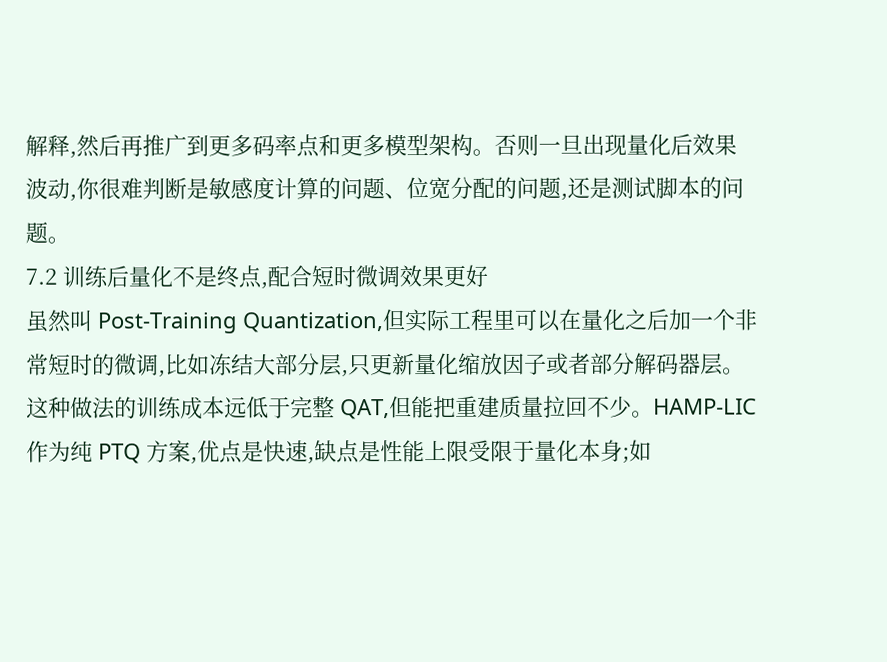解释,然后再推广到更多码率点和更多模型架构。否则一旦出现量化后效果波动,你很难判断是敏感度计算的问题、位宽分配的问题,还是测试脚本的问题。
7.2 训练后量化不是终点,配合短时微调效果更好
虽然叫 Post-Training Quantization,但实际工程里可以在量化之后加一个非常短时的微调,比如冻结大部分层,只更新量化缩放因子或者部分解码器层。这种做法的训练成本远低于完整 QAT,但能把重建质量拉回不少。HAMP-LIC 作为纯 PTQ 方案,优点是快速,缺点是性能上限受限于量化本身;如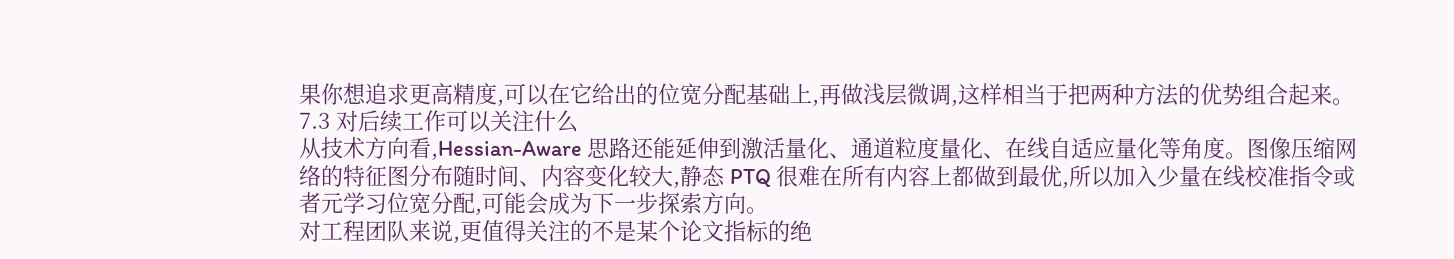果你想追求更高精度,可以在它给出的位宽分配基础上,再做浅层微调,这样相当于把两种方法的优势组合起来。
7.3 对后续工作可以关注什么
从技术方向看,Hessian-Aware 思路还能延伸到激活量化、通道粒度量化、在线自适应量化等角度。图像压缩网络的特征图分布随时间、内容变化较大,静态 PTQ 很难在所有内容上都做到最优,所以加入少量在线校准指令或者元学习位宽分配,可能会成为下一步探索方向。
对工程团队来说,更值得关注的不是某个论文指标的绝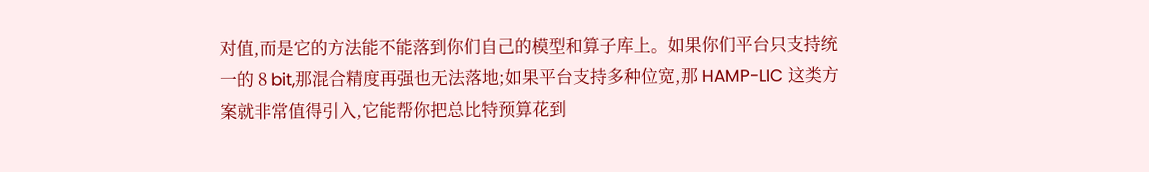对值,而是它的方法能不能落到你们自己的模型和算子库上。如果你们平台只支持统一的 8 bit,那混合精度再强也无法落地;如果平台支持多种位宽,那 HAMP-LIC 这类方案就非常值得引入,它能帮你把总比特预算花到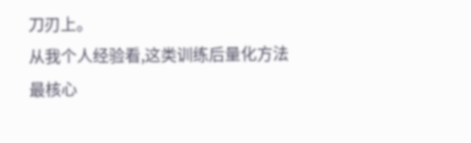刀刃上。
从我个人经验看,这类训练后量化方法最核心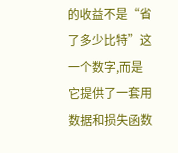的收益不是“省了多少比特”这一个数字,而是它提供了一套用数据和损失函数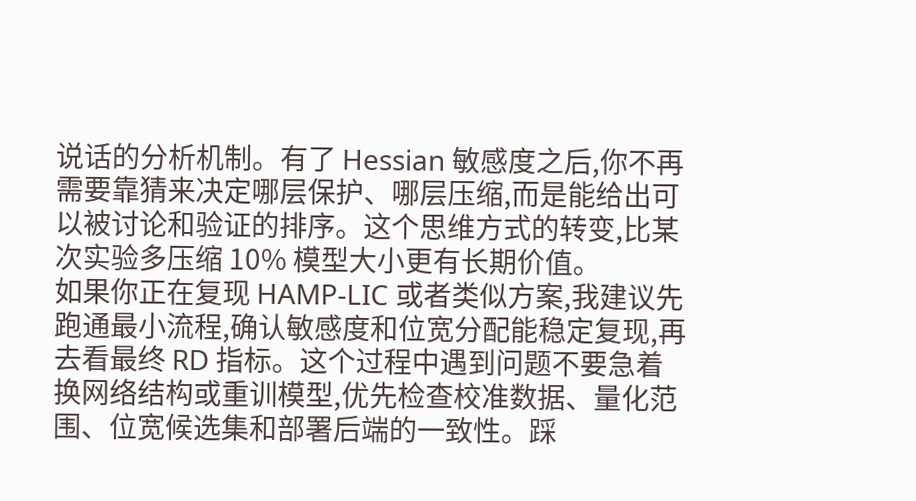说话的分析机制。有了 Hessian 敏感度之后,你不再需要靠猜来决定哪层保护、哪层压缩,而是能给出可以被讨论和验证的排序。这个思维方式的转变,比某次实验多压缩 10% 模型大小更有长期价值。
如果你正在复现 HAMP-LIC 或者类似方案,我建议先跑通最小流程,确认敏感度和位宽分配能稳定复现,再去看最终 RD 指标。这个过程中遇到问题不要急着换网络结构或重训模型,优先检查校准数据、量化范围、位宽候选集和部署后端的一致性。踩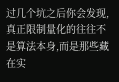过几个坑之后你会发现,真正限制量化的往往不是算法本身,而是那些藏在实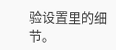验设置里的细节。